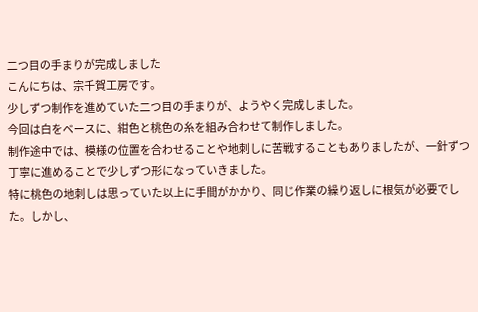二つ目の手まりが完成しました
こんにちは、宗千賀工房です。
少しずつ制作を進めていた二つ目の手まりが、ようやく完成しました。
今回は白をベースに、紺色と桃色の糸を組み合わせて制作しました。
制作途中では、模様の位置を合わせることや地刺しに苦戦することもありましたが、一針ずつ丁寧に進めることで少しずつ形になっていきました。
特に桃色の地刺しは思っていた以上に手間がかかり、同じ作業の繰り返しに根気が必要でした。しかし、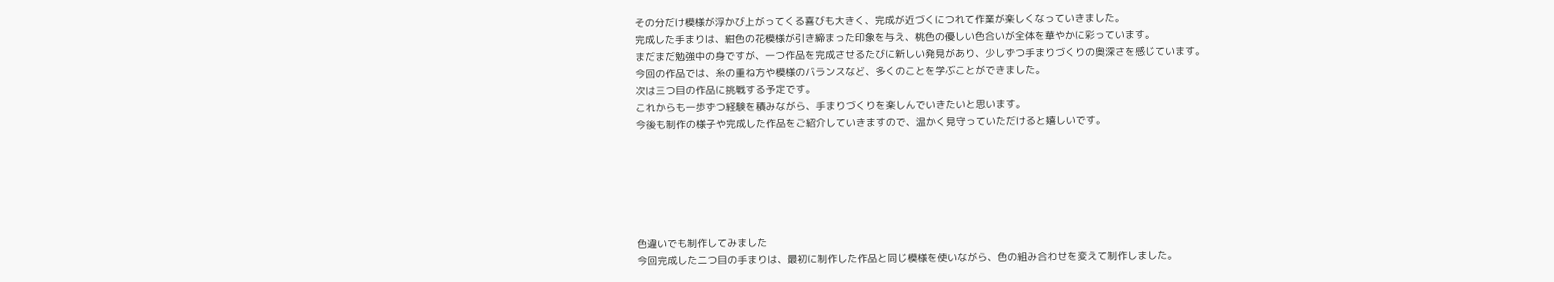その分だけ模様が浮かび上がってくる喜びも大きく、完成が近づくにつれて作業が楽しくなっていきました。
完成した手まりは、紺色の花模様が引き締まった印象を与え、桃色の優しい色合いが全体を華やかに彩っています。
まだまだ勉強中の身ですが、一つ作品を完成させるたびに新しい発見があり、少しずつ手まりづくりの奥深さを感じています。
今回の作品では、糸の重ね方や模様のバランスなど、多くのことを学ぶことができました。
次は三つ目の作品に挑戦する予定です。
これからも一歩ずつ経験を積みながら、手まりづくりを楽しんでいきたいと思います。
今後も制作の様子や完成した作品をご紹介していきますので、温かく見守っていただけると嬉しいです。






色違いでも制作してみました
今回完成した二つ目の手まりは、最初に制作した作品と同じ模様を使いながら、色の組み合わせを変えて制作しました。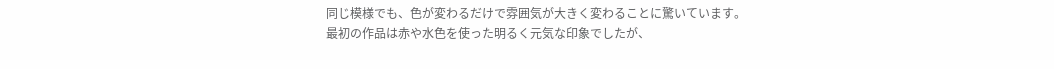同じ模様でも、色が変わるだけで雰囲気が大きく変わることに驚いています。
最初の作品は赤や水色を使った明るく元気な印象でしたが、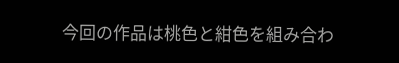今回の作品は桃色と紺色を組み合わ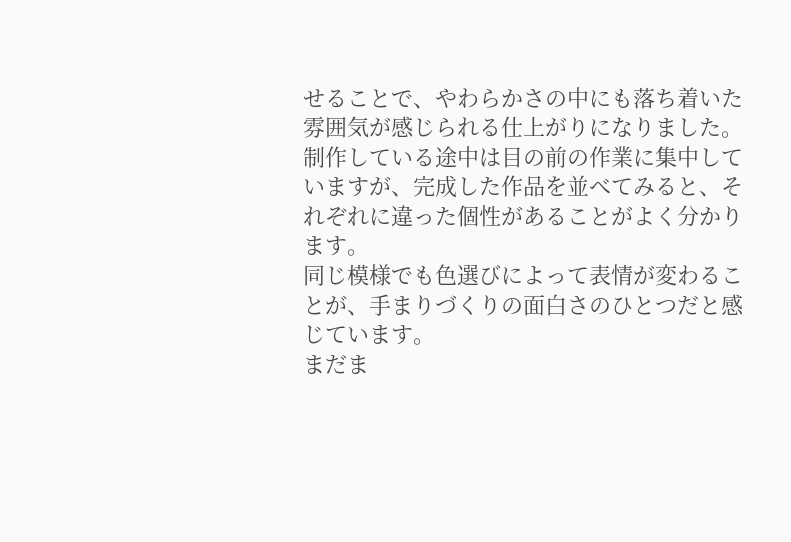せることで、やわらかさの中にも落ち着いた雰囲気が感じられる仕上がりになりました。
制作している途中は目の前の作業に集中していますが、完成した作品を並べてみると、それぞれに違った個性があることがよく分かります。
同じ模様でも色選びによって表情が変わることが、手まりづくりの面白さのひとつだと感じています。
まだま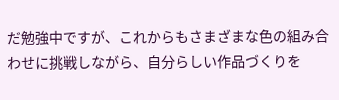だ勉強中ですが、これからもさまざまな色の組み合わせに挑戦しながら、自分らしい作品づくりを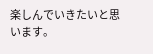楽しんでいきたいと思います。